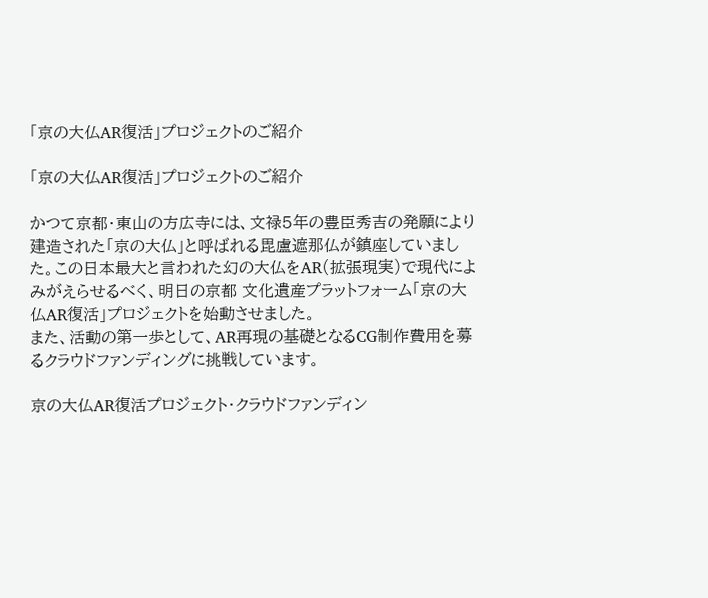「京の大仏AR復活」プロジェクトのご紹介

「京の大仏AR復活」プロジェクトのご紹介

かつて京都・東山の方広寺には、文禄5年の豊臣秀吉の発願により建造された「京の大仏」と呼ばれる毘盧遮那仏が鎮座していました。この日本最大と言われた幻の大仏をAR(拡張現実)で現代によみがえらせるべく、明日の京都 文化遺産プラットフォーム「京の大仏AR復活」プロジェクトを始動させました。
また、活動の第一歩として、AR再現の基礎となるCG制作費用を募るクラウドファンディングに挑戦しています。

京の大仏AR復活プロジェクト・クラウドファンディン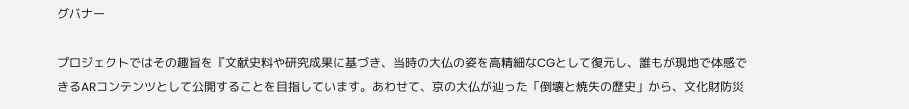グバナー

プロジェクトではその趣旨を『文献史料や研究成果に基づき、当時の大仏の姿を高精細なCGとして復元し、誰もが現地で体感できるARコンテンツとして公開することを目指しています。あわせて、京の大仏が辿った「倒壊と焼失の歴史」から、文化財防災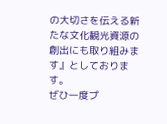の大切さを伝える新たな文化観光資源の創出にも取り組みます』としております。
ぜひ一度プ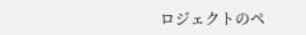ロジェクトのペ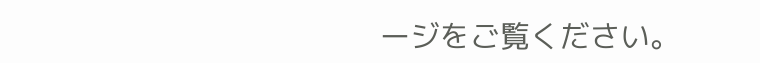ージをご覧ください。